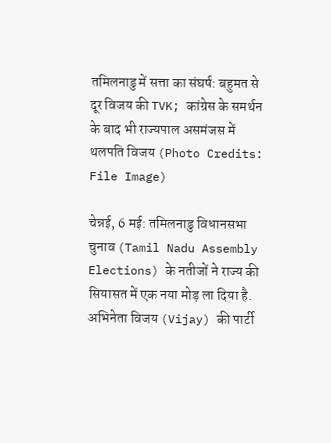तमिलनाडु में सत्ता का संघर्ष: बहुमत से दूर विजय की TVK; कांग्रेस के समर्थन के बाद भी राज्यपाल असमंजस में
थलपति विजय (Photo Credits: File Image)

चेन्नई, 6 मई: तमिलनाडु विधानसभा चुनाव (Tamil Nadu Assembly Elections) के नतीजों ने राज्य की सियासत में एक नया मोड़ ला दिया है. अभिनेता विजय (Vijay) की पार्टी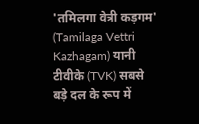'तमिलगा वेत्री कड़गम' (Tamilaga Vettri Kazhagam) यानी टीवीके (TVK) सबसे बड़े दल के रूप में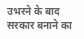उभरने के बाद सरकार बनाने का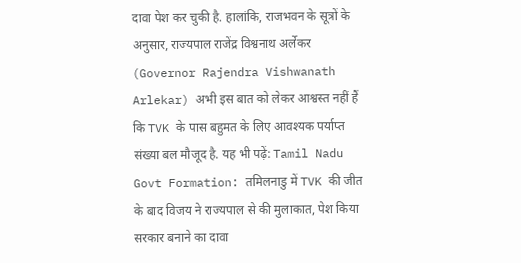दावा पेश कर चुकी है. हालांकि, राजभवन के सूत्रों के अनुसार, राज्यपाल राजेंद्र विश्वनाथ अर्लेकर (Governor Rajendra Vishwanath Arlekar) अभी इस बात को लेकर आश्वस्त नहीं हैं कि TVK के पास बहुमत के लिए आवश्यक पर्याप्त संख्या बल मौजूद है. यह भी पढ़ें: Tamil Nadu Govt Formation: तमिलनाडु में TVK की जीत के बाद विजय ने राज्यपाल से की मुलाकात, पेश किया सरकार बनाने का दावा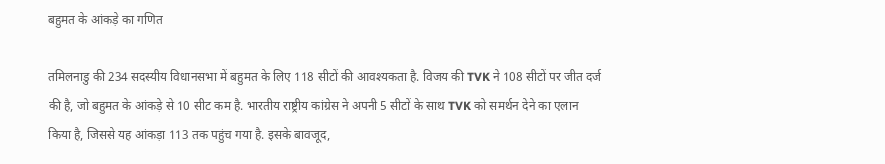बहुमत के आंकड़े का गणित

तमिलनाडु की 234 सदस्यीय विधानसभा में बहुमत के लिए 118 सीटों की आवश्यकता है. विजय की TVK ने 108 सीटों पर जीत दर्ज की है, जो बहुमत के आंकड़े से 10 सीट कम है. भारतीय राष्ट्रीय कांग्रेस ने अपनी 5 सीटों के साथ TVK को समर्थन देने का एलान किया है, जिससे यह आंकड़ा 113 तक पहुंच गया है. इसके बावजूद,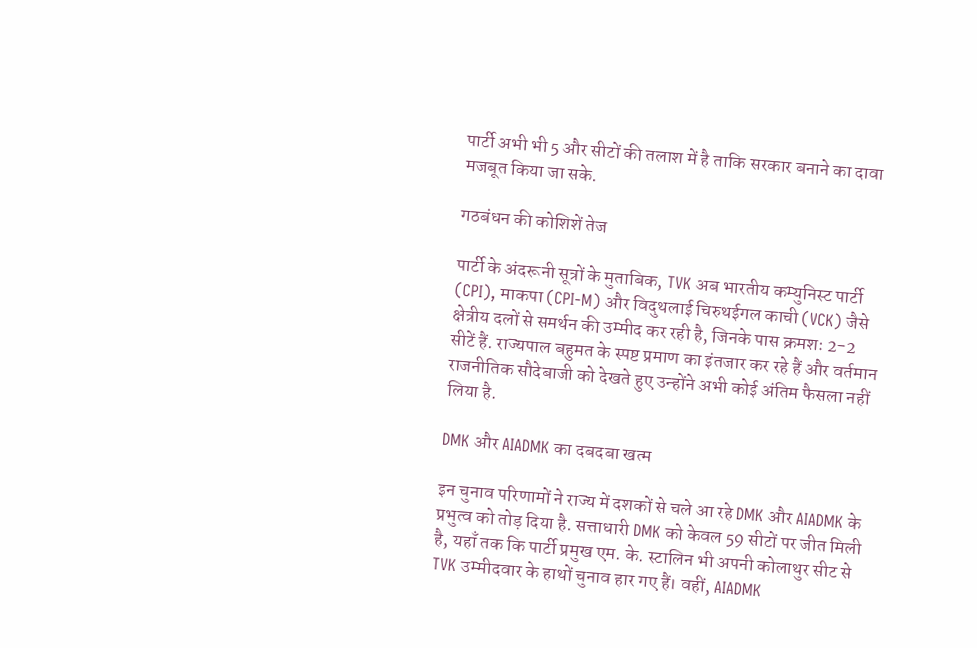पार्टी अभी भी 5 और सीटों की तलाश में है ताकि सरकार बनाने का दावा मजबूत किया जा सके.

गठबंधन की कोशिशें तेज

पार्टी के अंदरूनी सूत्रों के मुताबिक, TVK अब भारतीय कम्युनिस्ट पार्टी (CPI), माकपा (CPI-M) और विदुथलाई चिरुथईगल काची (VCK) जैसे क्षेत्रीय दलों से समर्थन की उम्मीद कर रही है, जिनके पास क्रमशः 2-2 सीटें हैं. राज्यपाल बहुमत के स्पष्ट प्रमाण का इंतजार कर रहे हैं और वर्तमान राजनीतिक सौदेबाजी को देखते हुए उन्होंने अभी कोई अंतिम फैसला नहीं लिया है.

DMK और AIADMK का दबदबा खत्म

इन चुनाव परिणामों ने राज्य में दशकों से चले आ रहे DMK और AIADMK के प्रभुत्व को तोड़ दिया है. सत्ताधारी DMK को केवल 59 सीटों पर जीत मिली है, यहाँ तक कि पार्टी प्रमुख एम. के. स्टालिन भी अपनी कोलाथुर सीट से TVK उम्मीदवार के हाथों चुनाव हार गए हैं। वहीं, AIADMK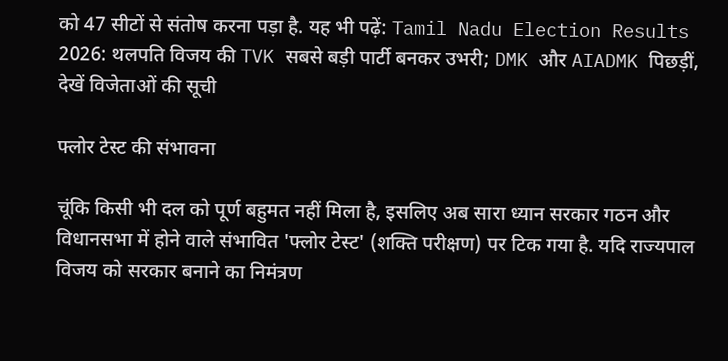को 47 सीटों से संतोष करना पड़ा है. यह भी पढ़ें: Tamil Nadu Election Results 2026: थलपति विजय की TVK सबसे बड़ी पार्टी बनकर उभरी; DMK और AIADMK पिछड़ीं, देखें विजेताओं की सूची

फ्लोर टेस्ट की संभावना

चूंकि किसी भी दल को पूर्ण बहुमत नहीं मिला है, इसलिए अब सारा ध्यान सरकार गठन और विधानसभा में होने वाले संभावित 'फ्लोर टेस्ट' (शक्ति परीक्षण) पर टिक गया है. यदि राज्यपाल विजय को सरकार बनाने का निमंत्रण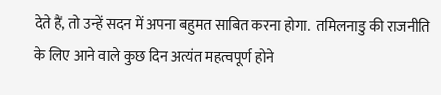देते हैं, तो उन्हें सदन में अपना बहुमत साबित करना होगा.  तमिलनाडु की राजनीति के लिए आने वाले कुछ दिन अत्यंत महत्वपूर्ण होने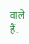वाले हैं.